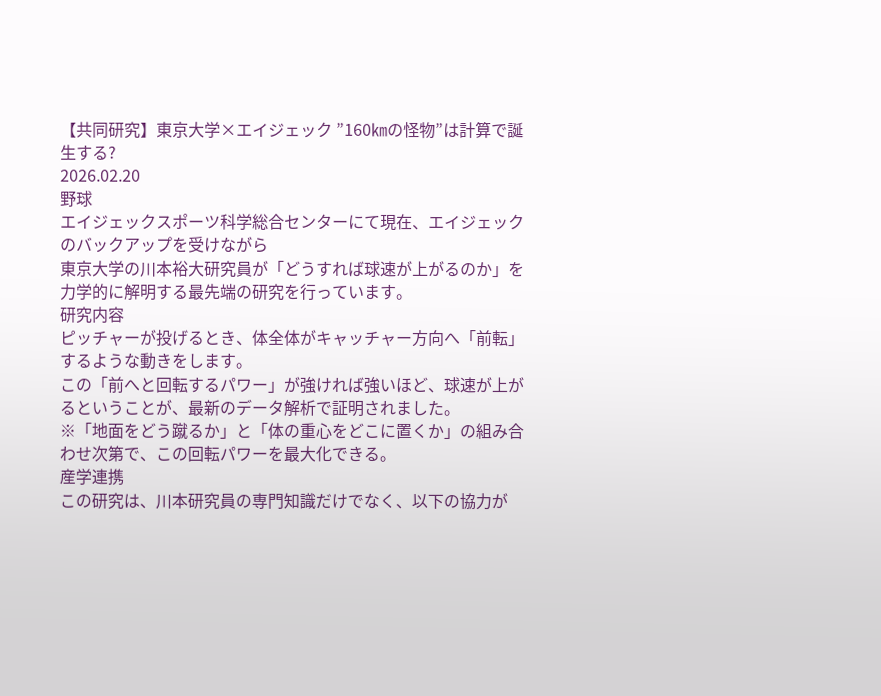【共同研究】東京大学×エイジェック ”160㎞の怪物”は計算で誕生する?
2026.02.20
野球
エイジェックスポーツ科学総合センターにて現在、エイジェックのバックアップを受けながら
東京大学の川本裕大研究員が「どうすれば球速が上がるのか」を力学的に解明する最先端の研究を行っています。
研究内容
ピッチャーが投げるとき、体全体がキャッチャー方向へ「前転」するような動きをします。
この「前へと回転するパワー」が強ければ強いほど、球速が上がるということが、最新のデータ解析で証明されました。
※「地面をどう蹴るか」と「体の重心をどこに置くか」の組み合わせ次第で、この回転パワーを最大化できる。
産学連携
この研究は、川本研究員の専門知識だけでなく、以下の協力が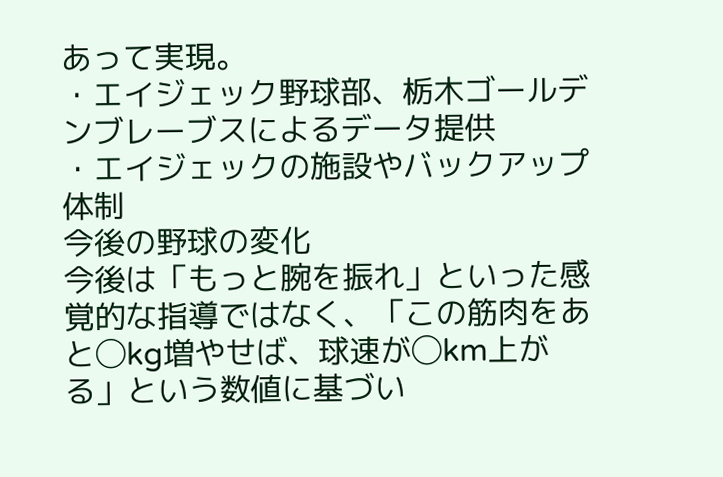あって実現。
・エイジェック野球部、栃木ゴールデンブレーブスによるデータ提供
・エイジェックの施設やバックアップ体制
今後の野球の変化
今後は「もっと腕を振れ」といった感覚的な指導ではなく、「この筋肉をあと◯kg増やせば、球速が◯km上がる」という数値に基づい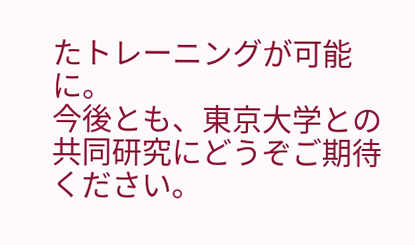たトレーニングが可能に。
今後とも、東京大学との共同研究にどうぞご期待ください。